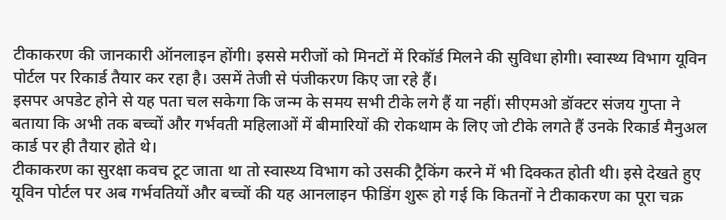टीकाकरण की जानकारी ऑनलाइन होंगी। इससे मरीजों को मिनटों में रिकॉर्ड मिलने की सुविधा होगी। स्वास्थ्य विभाग यूविन पोर्टल पर रिकार्ड तैयार कर रहा है। उसमें तेजी से पंजीकरण किए जा रहे हैं।
इसपर अपडेट होने से यह पता चल सकेगा कि जन्म के समय सभी टीके लगे हैं या नहीं। सीएमओ डॉक्टर संजय गुप्ता ने बताया कि अभी तक बच्चों और गर्भवती महिलाओं में बीमारियों की रोकथाम के लिए जो टीके लगते हैं उनके रिकार्ड मैनुअल कार्ड पर ही तैयार होते थे।
टीकाकरण का सुरक्षा कवच टूट जाता था तो स्वास्थ्य विभाग को उसकी ट्रैकिंग करने में भी दिक्कत होती थी। इसे देखते हुए यूविन पोर्टल पर अब गर्भवतियों और बच्चों की यह आनलाइन फीडिंग शुरू हो गई कि कितनों ने टीकाकरण का पूरा चक्र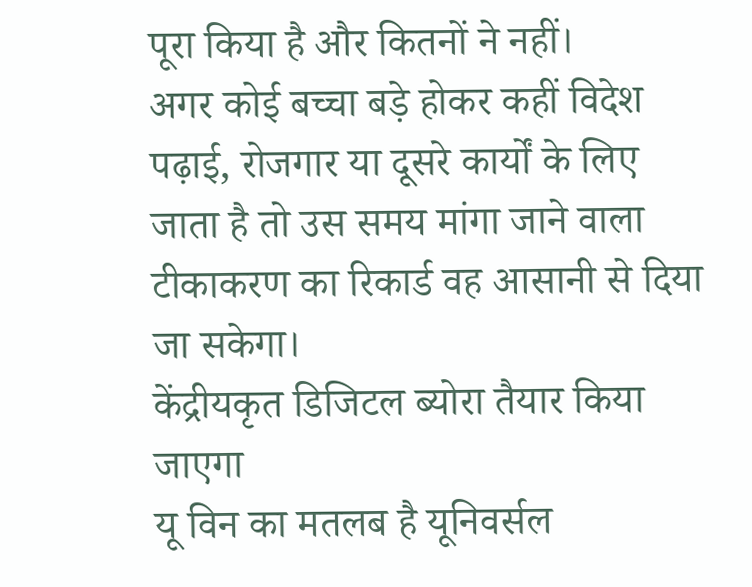पूरा किया है और कितनों ने नहीं।
अगर कोई बच्चा बड़े होकर कहीं विदेश पढ़ाई, रोजगार या दूसरे कार्यों के लिए जाता है तो उस समय मांगा जाने वाला टीकाकरण का रिकार्ड वह आसानी से दिया जा सकेगा।
केंद्रीयकृत डिजिटल ब्योरा तैयार किया जाएगा
यू विन का मतलब है यूनिवर्सल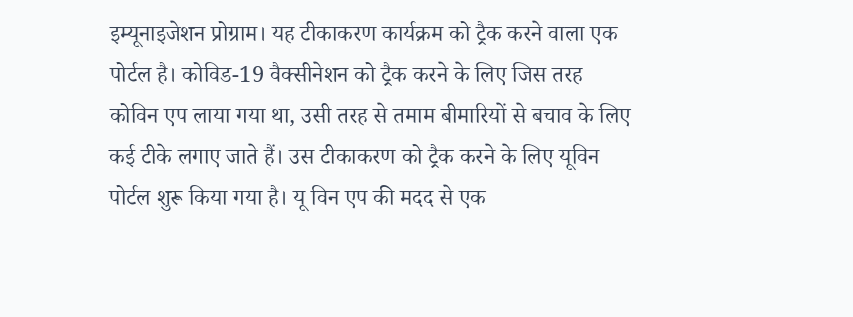इम्यूनाइजेशन प्रोग्राम। यह टीकाकरण कार्यक्रम को ट्रैक करने वाला एक पोर्टल है। कोविड-19 वैक्सीनेशन को ट्रैक करने के लिए जिस तरह कोविन एप लाया गया था, उसी तरह से तमाम बीमारियों से बचाव के लिए कई टीके लगाए जाते हैं। उस टीकाकरण को ट्रैक करने के लिए यूविन पोर्टल शुरू किया गया है। यू विन एप की मदद से एक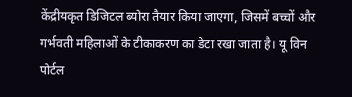केंद्रीयकृत डिजिटल ब्योरा तैयार किया जाएगा, जिसमें बच्चों और गर्भवती महिलाओं के टीकाकरण का डेटा रखा जाता है। यू विन पोर्टल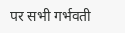पर सभी गर्भवती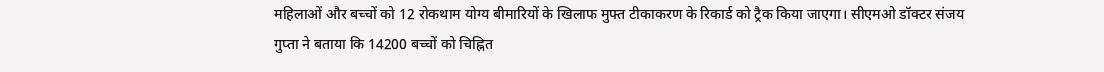महिलाओं और बच्चों को 12 रोकथाम योग्य बीमारियों के खिलाफ मुफ्त टीकाकरण के रिकार्ड को ट्रैक किया जाएगा। सीएमओ डॉक्टर संजय गुप्ता ने बताया कि 14200 बच्चों को चिह्नित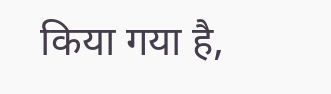किया गया है,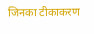जिनका टीकाकरण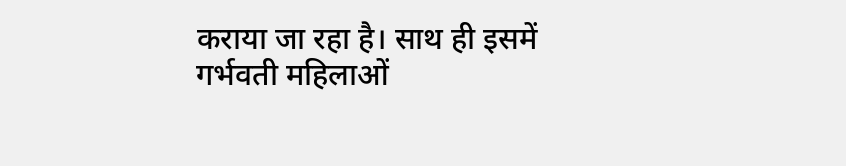कराया जा रहा है। साथ ही इसमें गर्भवती महिलाओं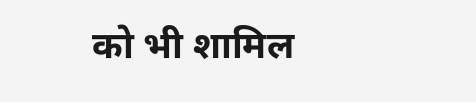को भी शामिल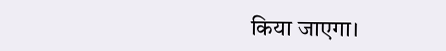किया जाएगा।